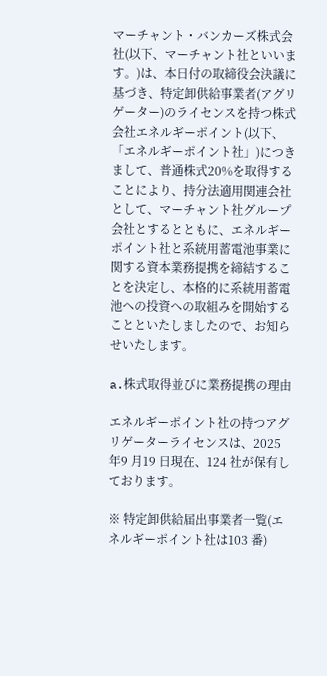マーチャント・バンカーズ株式会社(以下、マーチャント社といいます。)は、本日付の取締役会決議に基づき、特定卸供給事業者(アグリゲーター)のライセンスを持つ株式会社エネルギーポイント(以下、「エネルギーポイント社」)につきまして、普通株式20%を取得することにより、持分法適用関連会社として、マーチャント社グループ会社とするとともに、エネルギーポイント社と系統用蓄電池事業に関する資本業務提携を締結することを決定し、本格的に系統用蓄電池への投資への取組みを開始することといたしましたので、お知らせいたします。

a.株式取得並びに業務提携の理由

エネルギーポイント社の持つアグリゲーターライセンスは、2025 年9 月19 日現在、124 社が保有しております。

※ 特定卸供給届出事業者一覧(エネルギーポイント社は103 番)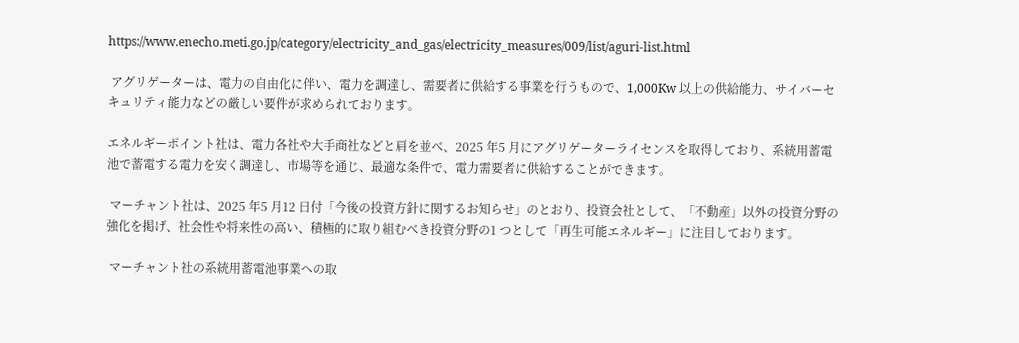https://www.enecho.meti.go.jp/category/electricity_and_gas/electricity_measures/009/list/aguri-list.html

 アグリゲーターは、電力の自由化に伴い、電力を調達し、需要者に供給する事業を行うもので、1,000Kw 以上の供給能力、サイバーセキュリティ能力などの厳しい要件が求められております。

エネルギーポイント社は、電力各社や大手商社などと肩を並べ、2025 年5 月にアグリゲーターライセンスを取得しており、系統用蓄電池で蓄電する電力を安く調達し、市場等を通じ、最適な条件で、電力需要者に供給することができます。

 マーチャント社は、2025 年5 月12 日付「今後の投資方針に関するお知らせ」のとおり、投資会社として、「不動産」以外の投資分野の強化を掲げ、社会性や将来性の高い、積極的に取り組むべき投資分野の1 つとして「再生可能エネルギー」に注目しております。

 マーチャント社の系統用蓄電池事業への取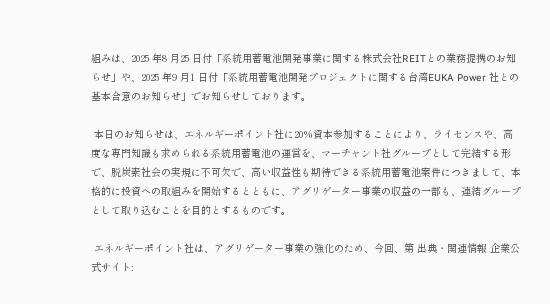組みは、2025 年8 月25 日付「系統用蓄電池開発事業に関する株式会社REITとの業務提携のお知らせ」や、2025 年9 月1 日付「系統用蓄電池開発プロジェクトに関する台湾EUKA Power 社との基本合意のお知らせ」でお知らせしております。

 本日のお知らせは、エネルギーポイント社に20%資本参加することにより、ライセンスや、高度な専門知識も求められる系統用蓄電池の運営を、マーチャント社グループとして完結する形で、脱炭素社会の実現に不可欠で、高い収益性も期待できる系統用蓄電池案件につきまして、本格的に投資への取組みを開始するとともに、アグリゲーター事業の収益の一部も、連結グループとして取り込むことを目的とするものです。

 エネルギーポイント社は、アグリゲーター事業の強化のため、今回、第 出典・関連情報 企業公式サイト: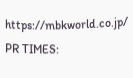https://mbkworld.co.jp/ PR TIMES: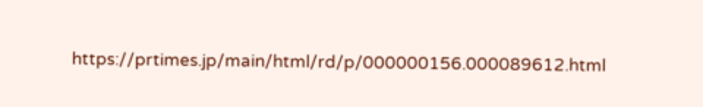https://prtimes.jp/main/html/rd/p/000000156.000089612.html